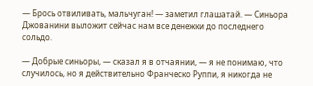— Брось отвиливать, мальчуган! — заметил глашатай. — Синьора Джованини выложит сейчас нам все денежки до последнего сольдо.

— Добрые синьоры, — сказал я в отчаянии, — я не понимаю, что случилось, но я действительно Франческо Руппи, я никогда не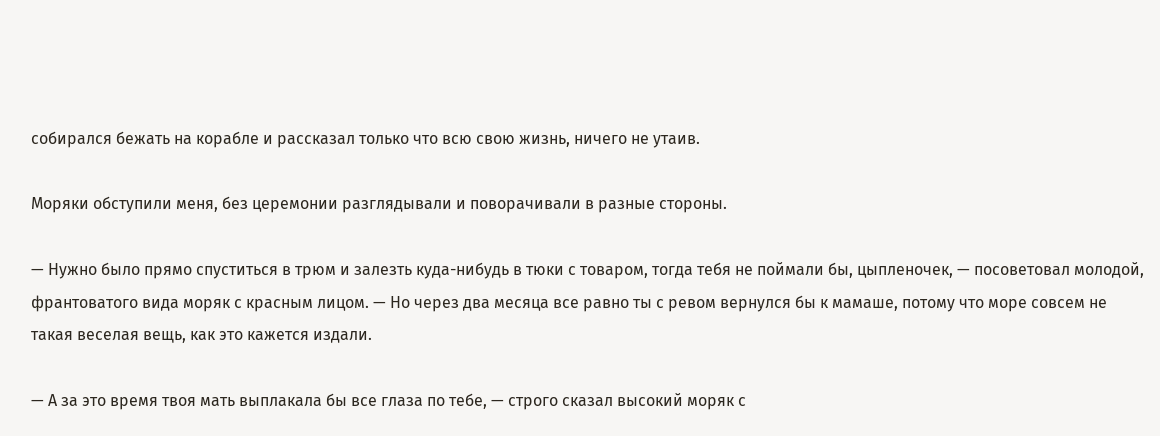собирался бежать на корабле и рассказал только что всю свою жизнь, ничего не утаив.

Моряки обступили меня, без церемонии разглядывали и поворачивали в разные стороны.

— Нужно было прямо спуститься в трюм и залезть куда-нибудь в тюки с товаром, тогда тебя не поймали бы, цыпленочек, — посоветовал молодой, франтоватого вида моряк с красным лицом. — Но через два месяца все равно ты с ревом вернулся бы к мамаше, потому что море совсем не такая веселая вещь, как это кажется издали.

— А за это время твоя мать выплакала бы все глаза по тебе, — строго сказал высокий моряк с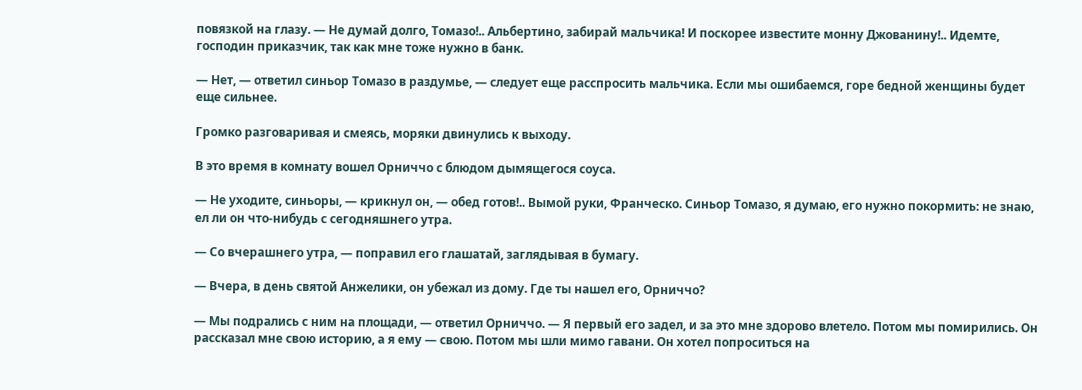повязкой на глазу. — Не думай долго, Томазо!.. Альбертино, забирай мальчика! И поскорее известите монну Джованину!.. Идемте, господин приказчик, так как мне тоже нужно в банк.

— Нет, — ответил синьор Томазо в раздумье, — следует еще расспросить мальчика. Если мы ошибаемся, горе бедной женщины будет еще сильнее.

Громко разговаривая и смеясь, моряки двинулись к выходу.

В это время в комнату вошел Орниччо с блюдом дымящегося соуса.

— Не уходите, синьоры, — крикнул он, — обед готов!.. Вымой руки, Франческо. Синьор Томазо, я думаю, его нужно покормить: не знаю, ел ли он что-нибудь с сегодняшнего утра.

— Со вчерашнего утра, — поправил его глашатай, заглядывая в бумагу.

— Вчера, в день святой Анжелики, он убежал из дому. Где ты нашел его, Орниччо?

— Мы подрались с ним на площади, — ответил Орниччо. — Я первый его задел, и за это мне здорово влетело. Потом мы помирились. Он рассказал мне свою историю, а я ему — свою. Потом мы шли мимо гавани. Он хотел попроситься на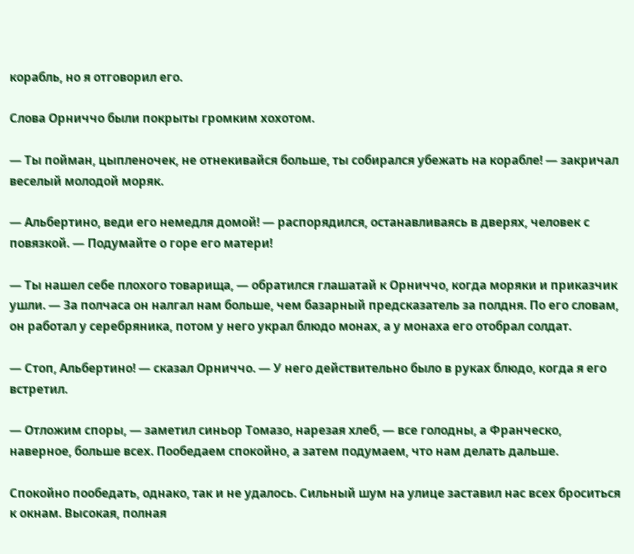корабль, но я отговорил его.

Слова Орниччо были покрыты громким хохотом.

— Ты пойман, цыпленочек, не отнекивайся больше, ты собирался убежать на корабле! — закричал веселый молодой моряк.

— Альбертино, веди его немедля домой! — распорядился, останавливаясь в дверях, человек с повязкой. — Подумайте о горе его матери!

— Ты нашел себе плохого товарища, — обратился глашатай к Орниччо, когда моряки и приказчик ушли. — За полчаса он налгал нам больше, чем базарный предсказатель за полдня. По его словам, он работал у серебряника, потом у него украл блюдо монах, а у монаха его отобрал солдат.

— Стоп, Альбертино! — сказал Орниччо. — У него действительно было в руках блюдо, когда я его встретил.

— Отложим споры, — заметил синьор Томазо, нарезая хлеб, — все голодны, а Франческо, наверное, больше всех. Пообедаем спокойно, а затем подумаем, что нам делать дальше.

Спокойно пообедать, однако, так и не удалось. Сильный шум на улице заставил нас всех броситься к окнам. Высокая, полная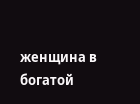женщина в богатой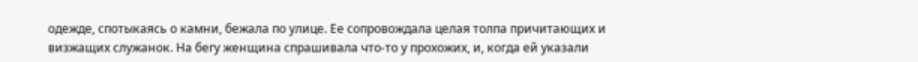одежде, спотыкаясь о камни, бежала по улице. Ее сопровождала целая толпа причитающих и визжащих служанок. На бегу женщина спрашивала что-то у прохожих, и, когда ей указали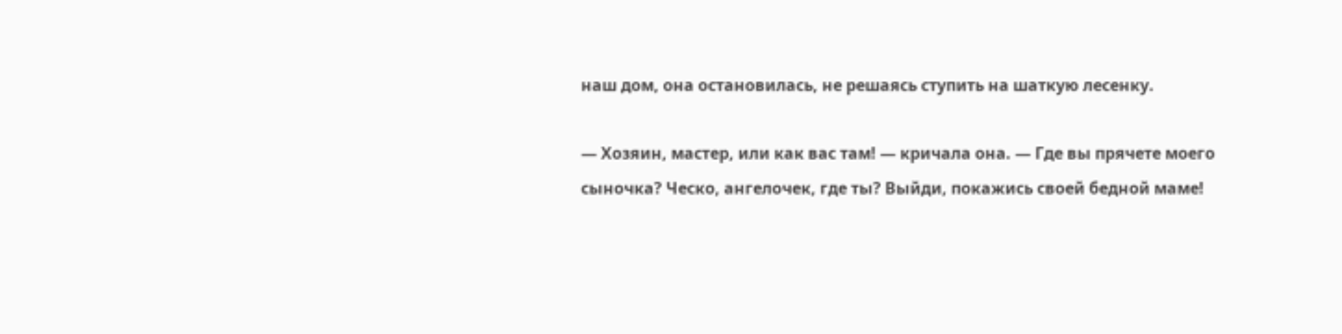наш дом, она остановилась, не решаясь ступить на шаткую лесенку.

— Хозяин, мастер, или как вас там! — кричала она. — Где вы прячете моего сыночка? Ческо, ангелочек, где ты? Выйди, покажись своей бедной маме!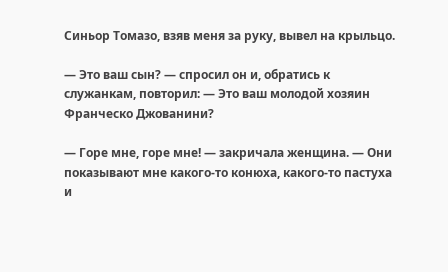Синьор Томазо, взяв меня за руку, вывел на крыльцо.

— Это ваш сын? — спросил он и, обратись к служанкам, повторил: — Это ваш молодой хозяин Франческо Джованини?

— Горе мне, горе мне! — закричала женщина. — Они показывают мне какого-то конюха, какого-то пастуха и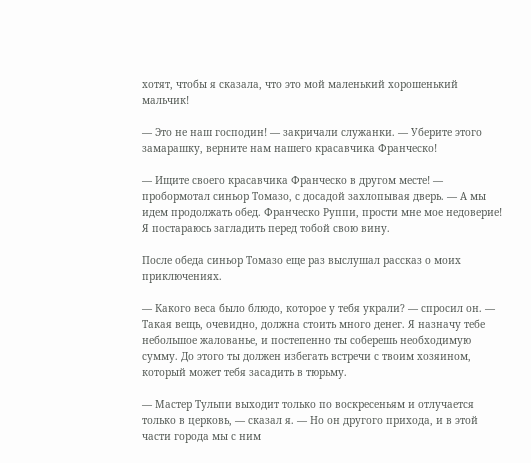хотят, чтобы я сказала, что это мой маленький хорошенький мальчик!

— Это не наш господин! — закричали служанки. — Уберите этого замарашку, верните нам нашего красавчика Франческо!

— Ищите своего красавчика Франческо в другом месте! — пробормотал синьор Томазо, с досадой захлопывая дверь. — А мы идем продолжать обед. Франческо Руппи, прости мне мое недоверие! Я постараюсь загладить перед тобой свою вину.

После обеда синьор Томазо еще раз выслушал рассказ о моих приключениях.

— Какого веса было блюдо, которое у тебя украли? — спросил он. — Такая вещь, очевидно, должна стоить много денег. Я назначу тебе небольшое жалованье, и постепенно ты соберешь необходимую сумму. До этого ты должен избегать встречи с твоим хозяином, который может тебя засадить в тюрьму.

— Мастер Тульпи выходит только по воскресеньям и отлучается только в церковь, — сказал я. — Но он другого прихода, и в этой части города мы с ним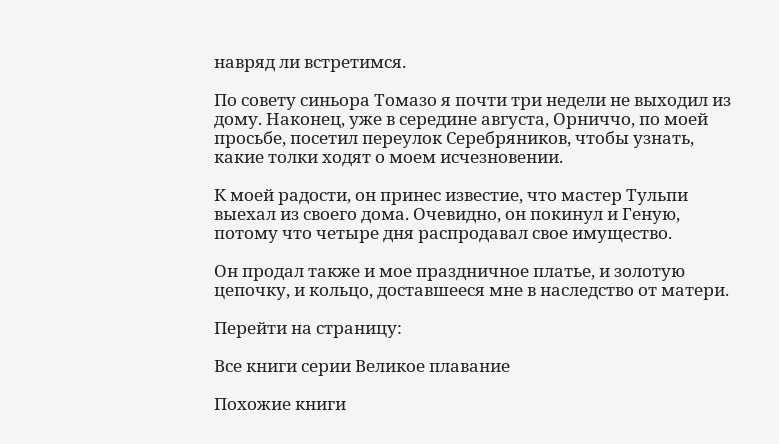навряд ли встретимся.

По совету синьора Томазо я почти три недели не выходил из дому. Наконец, уже в середине августа, Орниччо, по моей просьбе, посетил переулок Серебряников, чтобы узнать, какие толки ходят о моем исчезновении.

К моей радости, он принес известие, что мастер Тульпи выехал из своего дома. Очевидно, он покинул и Геную, потому что четыре дня распродавал свое имущество.

Он продал также и мое праздничное платье, и золотую цепочку, и кольцо, доставшееся мне в наследство от матери.

Перейти на страницу:

Все книги серии Великое плавание

Похожие книги